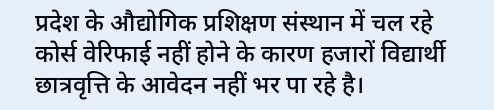प्रदेश के औद्योगिक प्रशिक्षण संस्थान में चल रहे कोर्स वेरिफाई नहीं होने के कारण हजारों विद्यार्थी छात्रवृत्ति के आवेदन नहीं भर पा रहे है।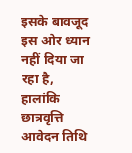इसके बावजूद इस ओर ध्यान नहीं दिया जा रहा है, हालांकि छात्रवृत्ति आवेदन तिथि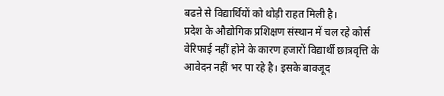बढऩे से विद्यार्थियों को थोड़ी राहत मिली है।
प्रदेश के औद्योगिक प्रशिक्षण संस्थान में चल रहे कोर्स वेरिफाई नहीं होने के कारण हजारों विद्यार्थी छात्रवृत्ति के आवेदन नहीं भर पा रहे है। इसके बावजूद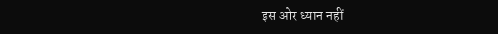इस ओर ध्यान नहीं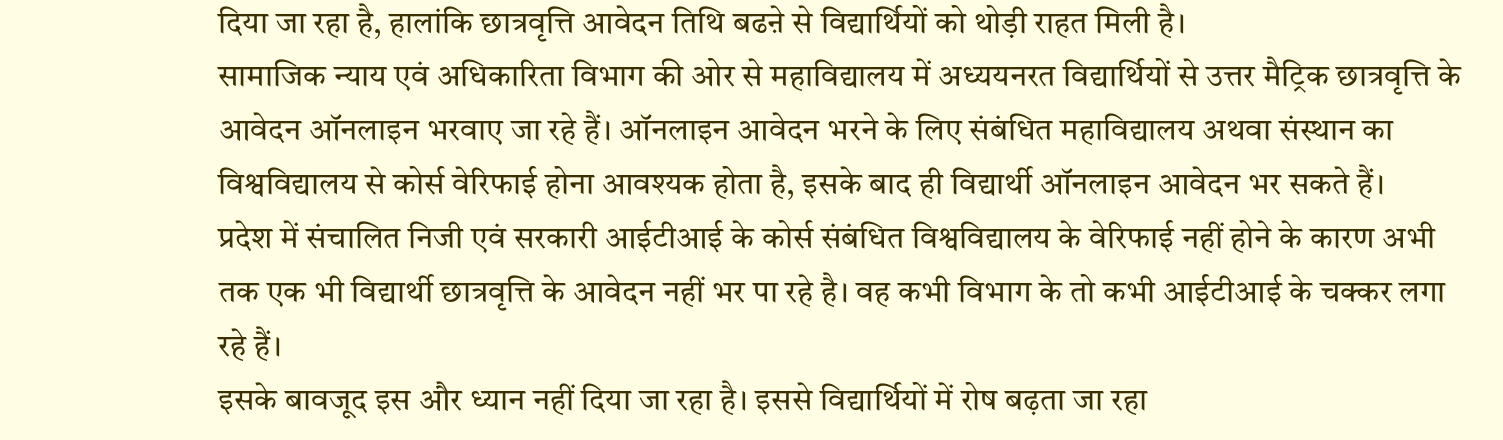दिया जा रहा है, हालांकि छात्रवृत्ति आवेदन तिथि बढऩे से विद्यार्थियों को थोड़ी राहत मिली है।
सामाजिक न्याय एवं अधिकारिता विभाग की ओर से महाविद्यालय में अध्ययनरत विद्यार्थियों से उत्तर मैट्रिक छात्रवृत्ति के आवेदन ऑनलाइन भरवाए जा रहे हैं। ऑनलाइन आवेदन भरने के लिए संबंधित महाविद्यालय अथवा संस्थान का विश्वविद्यालय से कोर्स वेरिफाई होना आवश्यक होता है, इसके बाद ही विद्यार्थी ऑनलाइन आवेदन भर सकते हैं।
प्रदेश में संचालित निजी एवं सरकारी आईटीआई के कोर्स संबंधित विश्वविद्यालय के वेरिफाई नहीं होने के कारण अभी तक एक भी विद्यार्थी छात्रवृत्ति के आवेदन नहीं भर पा रहे है। वह कभी विभाग के तो कभी आईटीआई के चक्कर लगा रहे हैं।
इसके बावजूद इस और ध्यान नहीं दिया जा रहा है। इससे विद्यार्थियों में रोष बढ़ता जा रहा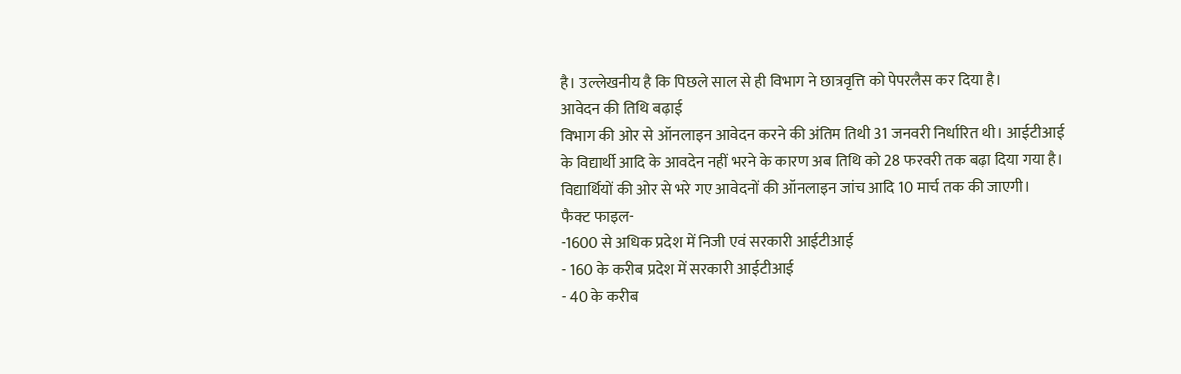है। उल्लेखनीय है कि पिछले साल से ही विभाग ने छात्रवृत्ति को पेपरलैस कर दिया है।
आवेदन की तिथि बढ़ाई
विभाग की ओर से ऑनलाइन आवेदन करने की अंतिम तिथी 31 जनवरी निर्धारित थी। आईटीआई के विद्यार्थी आदि के आवदेन नहीं भरने के कारण अब तिथि को 28 फरवरी तक बढ़ा दिया गया है। विद्यार्थियों की ओर से भरे गए आवेदनों की ऑनलाइन जांच आदि 10 मार्च तक की जाएगी।
फैक्ट फाइल-
-1600 से अधिक प्रदेश में निजी एवं सरकारी आईटीआई
- 160 के करीब प्रदेश में सरकारी आईटीआई
- 40 के करीब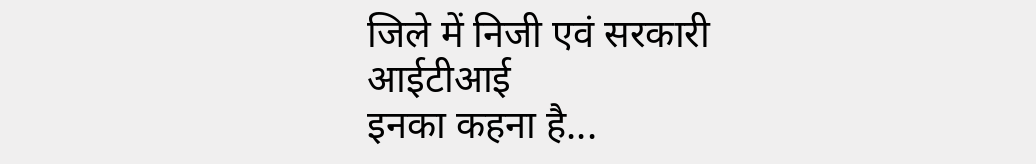जिले में निजी एवं सरकारी आईटीआई
इनका कहना है...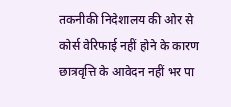तकनीकी निदेशालय की ओर से कोर्स वेरिफाई नहीं होने के कारण छात्रवृत्ति के आवेदन नहीं भर पा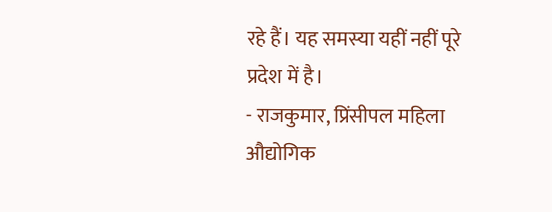रहे हैं। यह समस्या यहीं नहीं पूरे प्रदेश में है।
- राजकुमार, प्रिंसीपल महिला औद्योगिक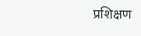प्रशिक्षण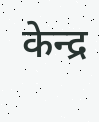केन्द्र